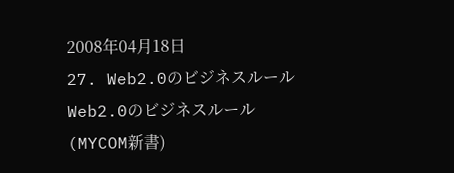2008年04月18日
27. Web2.0のビジネスルール
Web2.0のビジネスルール (MYCOM新書)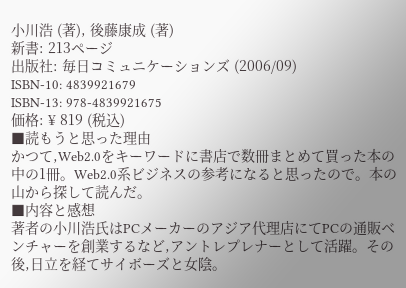小川浩 (著), 後藤康成 (著)
新書: 213ページ
出版社: 毎日コミュニケーションズ (2006/09)
ISBN-10: 4839921679
ISBN-13: 978-4839921675
価格: ¥ 819 (税込)
■読もうと思った理由
かつて,Web2.0をキーワードに書店で数冊まとめて買った本の中の1冊。Web2.0系ビジネスの参考になると思ったので。本の山から探して読んだ。
■内容と感想
著者の小川浩氏はPCメーカーのアジア代理店にてPCの通販ベンチャーを創業するなど,アントレプレナーとして活躍。その後,日立を経てサイボーズと女陰。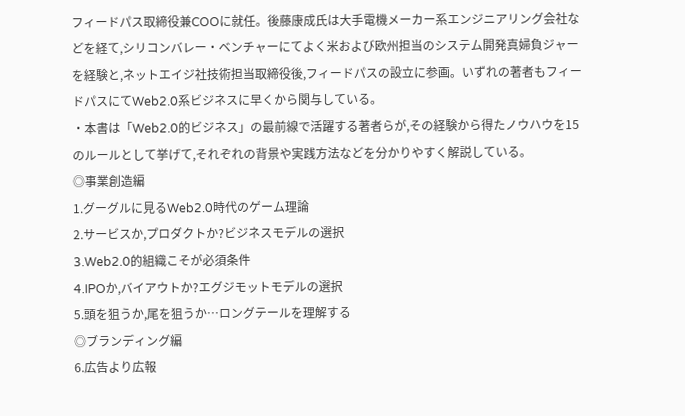フィードパス取締役兼COOに就任。後藤康成氏は大手電機メーカー系エンジニアリング会社などを経て,シリコンバレー・ベンチャーにてよく米および欧州担当のシステム開発真婦負ジャーを経験と,ネットエイジ社技術担当取締役後,フィードパスの設立に参画。いずれの著者もフィードパスにてWeb2.0系ビジネスに早くから関与している。
・本書は「Web2.0的ビジネス」の最前線で活躍する著者らが,その経験から得たノウハウを15のルールとして挙げて,それぞれの背景や実践方法などを分かりやすく解説している。
◎事業創造編
1.グーグルに見るWeb2.0時代のゲーム理論
2.サービスか,プロダクトか?ビジネスモデルの選択
3.Web2.0的組織こそが必須条件
4.IPOか,バイアウトか?エグジモットモデルの選択
5.頭を狙うか,尾を狙うか…ロングテールを理解する
◎ブランディング編
6.広告より広報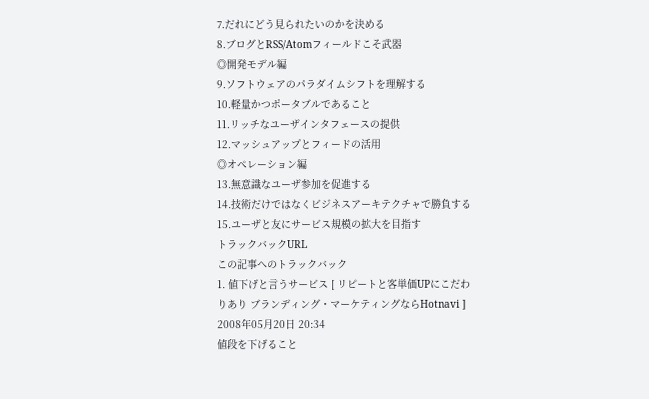7.だれにどう見られたいのかを決める
8.ブログとRSS/Atomフィールドこそ武器
◎開発モデル編
9.ソフトウェアのパラダイムシフトを理解する
10.軽量かつポータブルであること
11.リッチなユーザインタフェースの提供
12.マッシュアップとフィードの活用
◎オペレーション編
13.無意識なユーザ参加を促進する
14.技術だけではなくビジネスアーキテクチャで勝負する
15.ユーザと友にサービス規模の拡大を目指す
トラックバックURL
この記事へのトラックバック
1. 値下げと言うサービス [ リピートと客単価UPにこだわりあり ブランディング・マーケティングならHotnavi ] 2008年05月20日 20:34
値段を下げること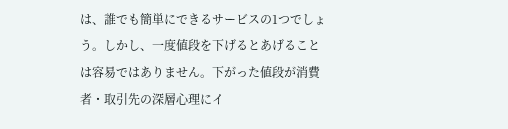は、誰でも簡単にできるサービスの1つでしょう。しかし、一度値段を下げるとあげることは容易ではありません。下がった値段が消費者・取引先の深層心理にイ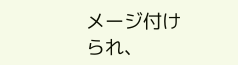メージ付けられ、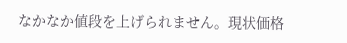なかなか値段を上げられません。現状価格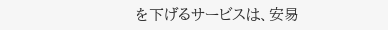を下げるサービスは、安易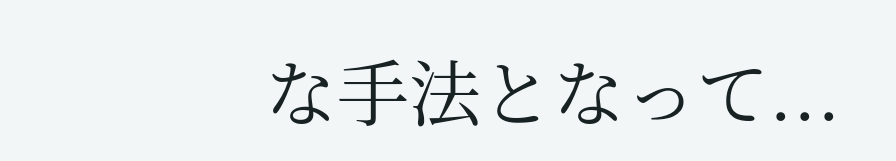な手法となって...